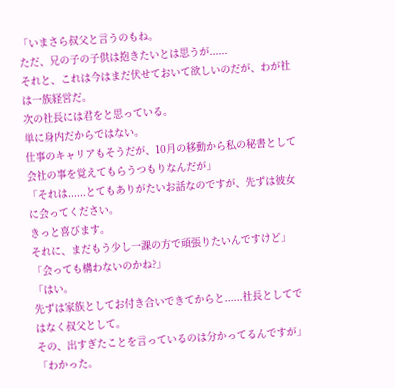「いまさら叔父と言うのもね。
ただ、兄の子の子供は抱きたいとは思うが......
それと、これは今はまだ伏せておいて欲しいのだが、わが社は一族経営だ。
次の社長には君をと思っている。
単に身内だからではない。
仕事のキャリアもそうだが、10月の移動から私の秘書として会社の事を覚えてもらうつもりなんだが」
「それは......とてもありがたいお話なのですが、先ずは彼女に会ってください。
きっと喜びます。
それに、まだもう少し一課の方で頑張りたいんですけど」
「会っても構わないのかね?」
「はい。
先ずは家族としてお付き合いできてからと......社長としてではなく叔父として。
その、出すぎたことを言っているのは分かってるんですが」
「わかった。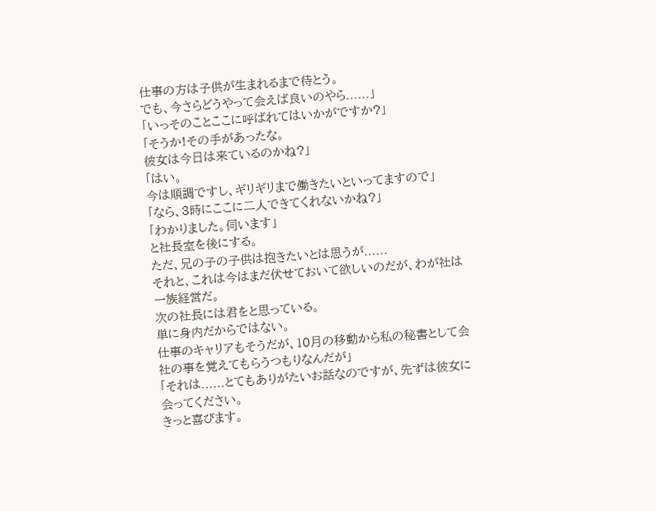仕事の方は子供が生まれるまで待とう。
でも、今さらどうやって会えば良いのやら......」
「いっそのことここに呼ばれてはいかがですか?」
「そうか!その手があったな。
彼女は今日は来ているのかね?」
「はい。
今は順調ですし、ギリギリまで働きたいといってますので」
「なら、3時にここに二人できてくれないかね?」
「わかりました。伺います」
と社長室を後にする。
ただ、兄の子の子供は抱きたいとは思うが......
それと、これは今はまだ伏せておいて欲しいのだが、わが社は一族経営だ。
次の社長には君をと思っている。
単に身内だからではない。
仕事のキャリアもそうだが、10月の移動から私の秘書として会社の事を覚えてもらうつもりなんだが」
「それは......とてもありがたいお話なのですが、先ずは彼女に会ってください。
きっと喜びます。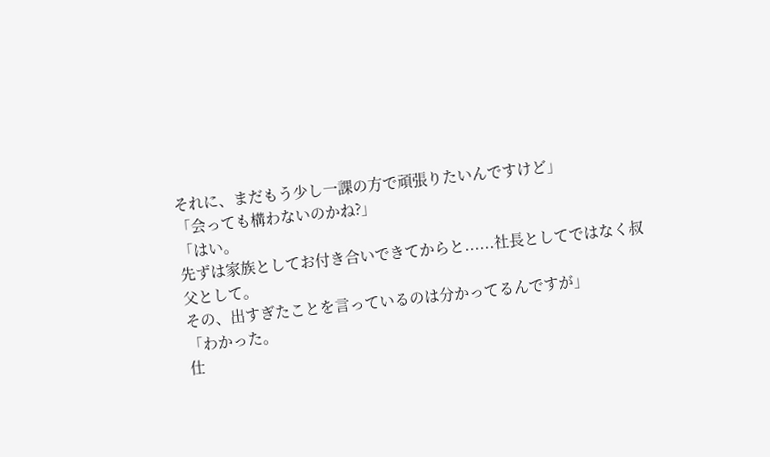それに、まだもう少し一課の方で頑張りたいんですけど」
「会っても構わないのかね?」
「はい。
先ずは家族としてお付き合いできてからと......社長としてではなく叔父として。
その、出すぎたことを言っているのは分かってるんですが」
「わかった。
仕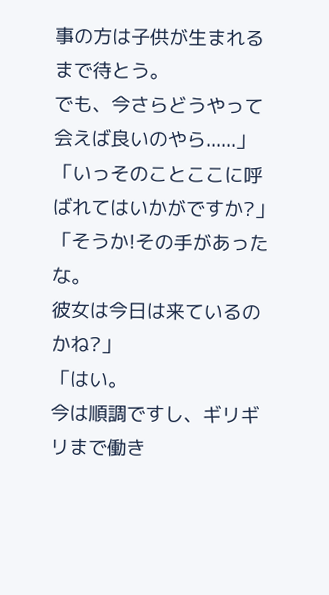事の方は子供が生まれるまで待とう。
でも、今さらどうやって会えば良いのやら......」
「いっそのことここに呼ばれてはいかがですか?」
「そうか!その手があったな。
彼女は今日は来ているのかね?」
「はい。
今は順調ですし、ギリギリまで働き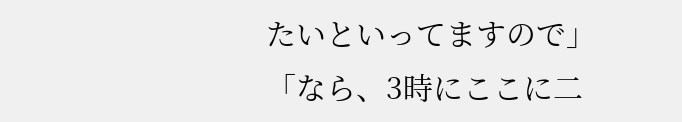たいといってますので」
「なら、3時にここに二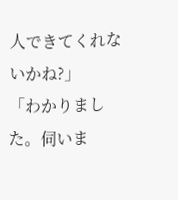人できてくれないかね?」
「わかりました。伺いま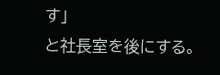す」
と社長室を後にする。